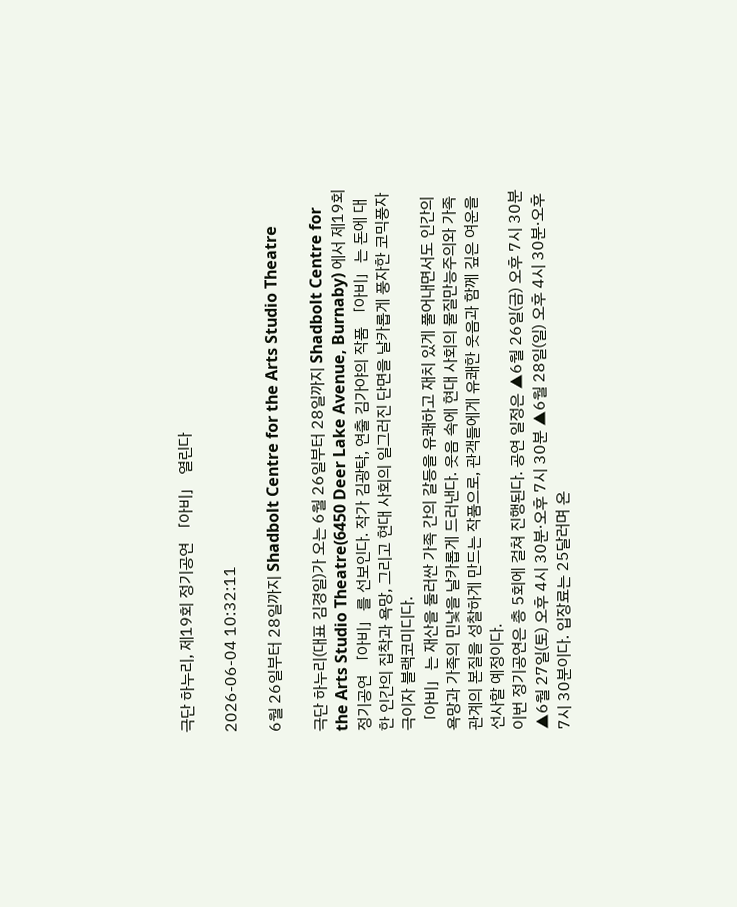극단 하누리, 제19회 정기공연 「아비」 열린다

2026-06-04 10:32:11

6월 26일부터 28일까지 Shadbolt Centre for the Arts Studio Theatre

극단 하누리(대표 김경일)가 오는 6월 26일부터 28일까지 Shadbolt Centre for the Arts Studio Theatre(6450 Deer Lake Avenue, Burnaby) 에서 제19회 정기공연 「아비」를 선보인다. 작가 김광탁, 연출 김가야의 작품 「아비」는 돈에 대한 인간의 집착과 욕망, 그리고 현대 사회의 일그러진 단면을 날카롭게 풍자한 코믹풍자극이자 블랙코미디다.
「아비」는 재산을 둘러싼 가족 간의 갈등을 유쾌하고 재치 있게 풀어내면서도 인간의 욕망과 가족의 민낯을 날카롭게 드러낸다. 웃음 속에 현대 사회의 물질만능주의와 가족관계의 본질을 성찰하게 만드는 작품으로, 관객들에게 유쾌한 웃음과 함께 깊은 여운을 선사할 예정이다.
이번 정기공연은 총 5회에 걸쳐 진행된다. 공연 일정은 ▲6월 26일(금) 오후 7시 30분 ▲6월 27일(토) 오후 4시 30분·오후 7시 30분 ▲6월 28일(일) 오후 4시 30분·오후 7시 30분이다. 입장료는 25달러며 온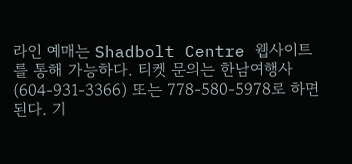라인 예매는 Shadbolt Centre 웹사이트를 통해 가능하다. 티켓 문의는 한남여행사(604-931-3366) 또는 778-580-5978로 하면 된다. 기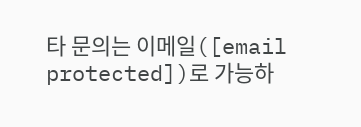타 문의는 이메일([email protected])로 가능하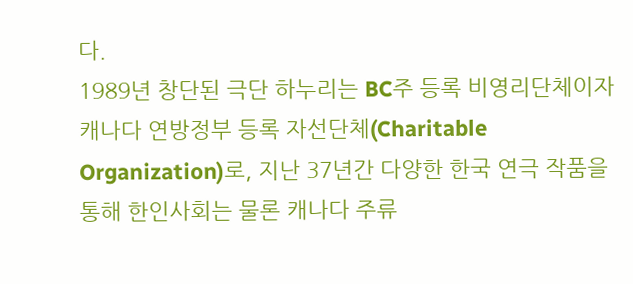다.
1989년 창단된 극단 하누리는 BC주 등록 비영리단체이자 캐나다 연방정부 등록 자선단체(Charitable Organization)로, 지난 37년간 다양한 한국 연극 작품을 통해 한인사회는 물론 캐나다 주류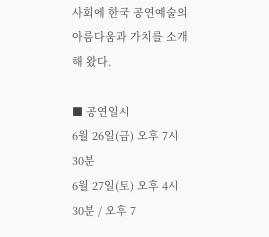사회에 한국 공연예술의 아름다움과 가치를 소개해 왔다.

■ 공연일시
6월 26일(금) 오후 7시 30분
6월 27일(토) 오후 4시 30분 / 오후 7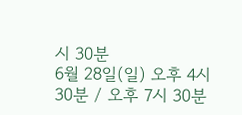시 30분
6월 28일(일) 오후 4시 30분 / 오후 7시 30분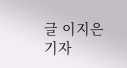글 이지은 기자